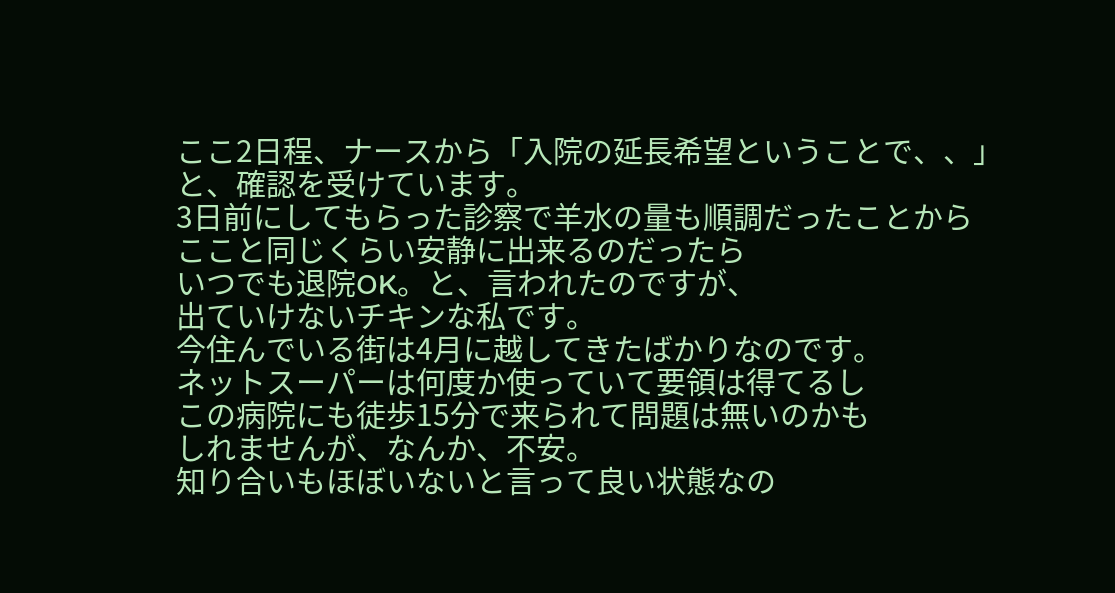ここ2日程、ナースから「入院の延長希望ということで、、」
と、確認を受けています。
3日前にしてもらった診察で羊水の量も順調だったことから
ここと同じくらい安静に出来るのだったら
いつでも退院OK。と、言われたのですが、
出ていけないチキンな私です。
今住んでいる街は4月に越してきたばかりなのです。
ネットスーパーは何度か使っていて要領は得てるし
この病院にも徒歩15分で来られて問題は無いのかも
しれませんが、なんか、不安。
知り合いもほぼいないと言って良い状態なの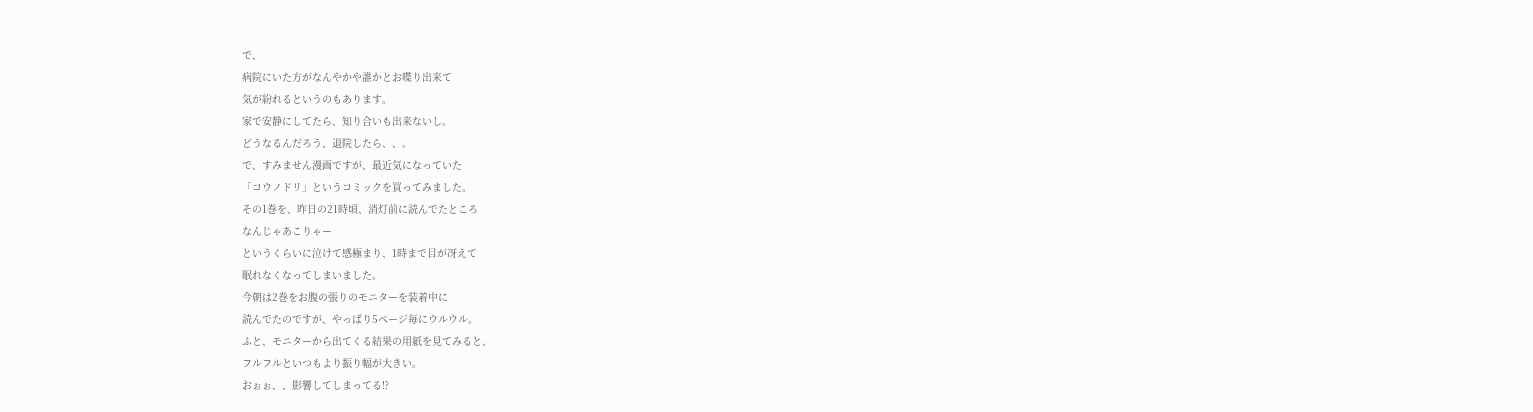で、
病院にいた方がなんやかや誰かとお喋り出来て
気が紛れるというのもあります。
家で安静にしてたら、知り合いも出来ないし。
どうなるんだろう、退院したら、、。
で、すみません漫画ですが、最近気になっていた
「コウノドリ」というコミックを買ってみました。
その1巻を、昨日の21時頃、消灯前に読んでたところ
なんじゃあこりゃー
というくらいに泣けて感極まり、1時まで目が冴えて
眠れなくなってしまいました。
今朝は2巻をお腹の張りのモニターを装着中に
読んでたのですが、やっぱり5ページ毎にウルウル。
ふと、モニターから出てくる結果の用紙を見てみると、
フルフルといつもより振り幅が大きい。
おぉぉ、、影響してしまってる⁉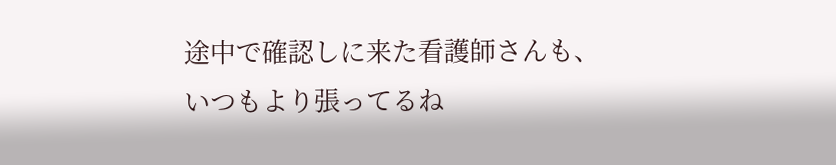途中で確認しに来た看護師さんも、いつもより張ってるね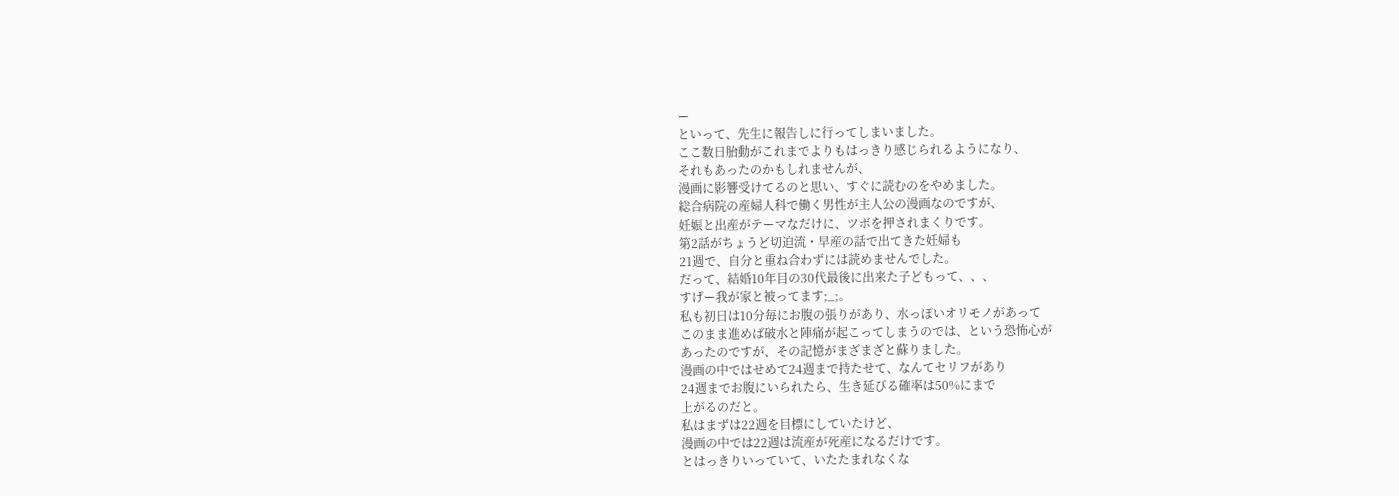ー
といって、先生に報告しに行ってしまいました。
ここ数日胎動がこれまでよりもはっきり感じられるようになり、
それもあったのかもしれませんが、
漫画に影響受けてるのと思い、すぐに読むのをやめました。
総合病院の産婦人科で働く男性が主人公の漫画なのですが、
妊娠と出産がテーマなだけに、ツボを押されまくりです。
第2話がちょうど切迫流・早産の話で出てきた妊婦も
21週で、自分と重ね合わずには読めませんでした。
だって、結婚10年目の30代最後に出来た子どもって、、、
すげー我が家と被ってます;_;。
私も初日は10分毎にお腹の張りがあり、水っぽいオリモノがあって
このまま進めば破水と陣痛が起こってしまうのでは、という恐怖心が
あったのですが、その記憶がまざまざと蘇りました。
漫画の中ではせめて24週まで持たせて、なんてセリフがあり
24週までお腹にいられたら、生き延びる確率は50%にまで
上がるのだと。
私はまずは22週を目標にしていたけど、
漫画の中では22週は流産が死産になるだけです。
とはっきりいっていて、いたたまれなくな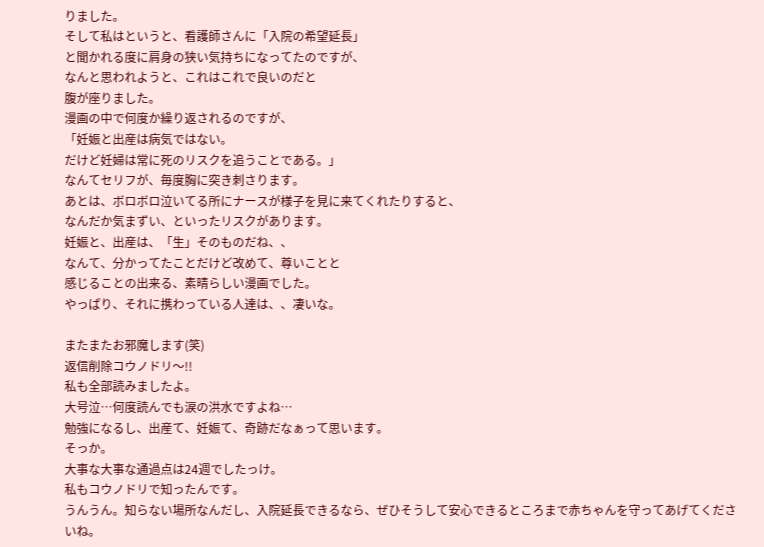りました。
そして私はというと、看護師さんに「入院の希望延長」
と聞かれる度に肩身の狭い気持ちになってたのですが、
なんと思われようと、これはこれで良いのだと
腹が座りました。
漫画の中で何度か繰り返されるのですが、
「妊娠と出産は病気ではない。
だけど妊婦は常に死のリスクを追うことである。」
なんてセリフが、毎度胸に突き刺さります。
あとは、ボロボロ泣いてる所にナースが様子を見に来てくれたりすると、
なんだか気まずい、といったリスクがあります。
妊娠と、出産は、「生」そのものだね、、
なんて、分かってたことだけど改めて、尊いことと
感じることの出来る、素晴らしい漫画でした。
やっぱり、それに携わっている人達は、、凄いな。

またまたお邪魔します(笑)
返信削除コウノドリ〜!!
私も全部読みましたよ。
大号泣…何度読んでも涙の洪水ですよね…
勉強になるし、出産て、妊娠て、奇跡だなぁって思います。
そっか。
大事な大事な通過点は24週でしたっけ。
私もコウノドリで知ったんです。
うんうん。知らない場所なんだし、入院延長できるなら、ぜひそうして安心できるところまで赤ちゃんを守ってあげてくださいね。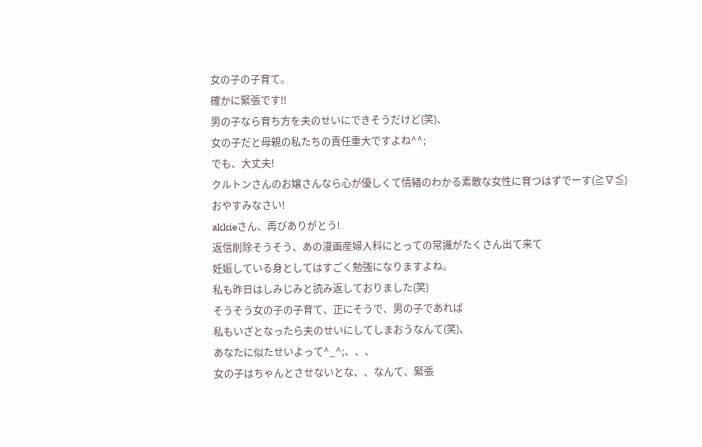女の子の子育て。
確かに緊張です!!
男の子なら育ち方を夫のせいにできそうだけど(笑)、
女の子だと母親の私たちの責任重大ですよね^^;
でも、大丈夫!
クルトンさんのお嬢さんなら心が優しくて情緒のわかる素敵な女性に育つはずでーす(≧∇≦)
おやすみなさい!
akkieさん、再びありがとう!
返信削除そうそう、あの漫画産婦人科にとっての常識がたくさん出て来て
妊娠している身としてはすごく勉強になりますよね。
私も昨日はしみじみと読み返しておりました(笑)
そうそう女の子の子育て、正にそうで、男の子であれば
私もいざとなったら夫のせいにしてしまおうなんて(笑)、
あなたに似たせいよって^_^;、、、
女の子はちゃんとさせないとな、、なんて、緊張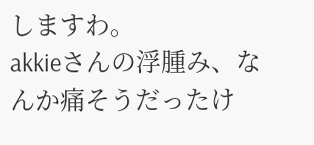しますわ。
akkieさんの浮腫み、なんか痛そうだったけ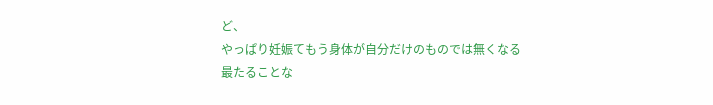ど、
やっぱり妊娠てもう身体が自分だけのものでは無くなる
最たることな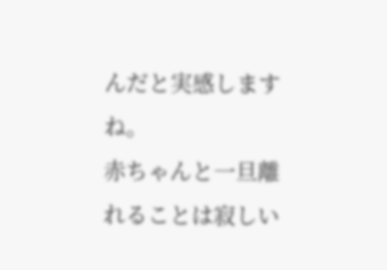んだと実感しますね。
赤ちゃんと一旦離れることは寂しい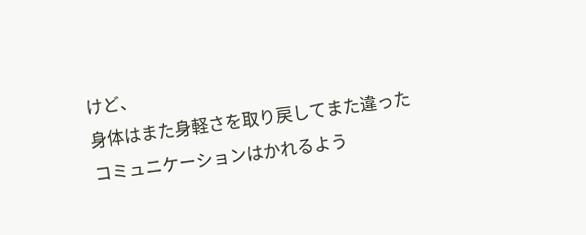けど、
身体はまた身軽さを取り戻してまた違った
コミュニケーションはかれるよう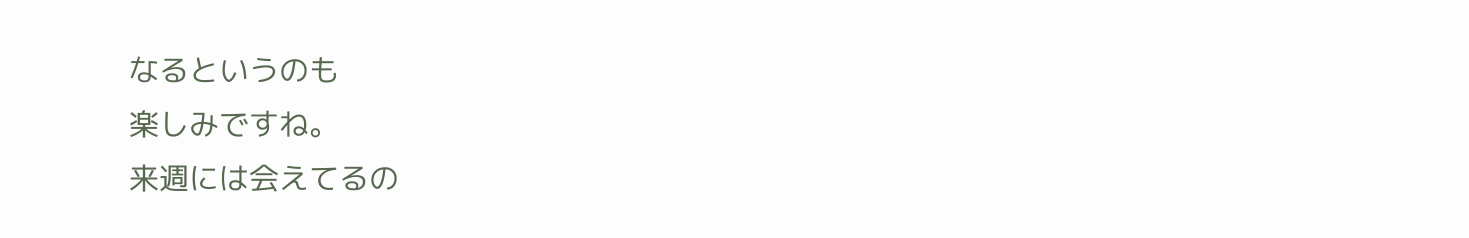なるというのも
楽しみですね。
来週には会えてるの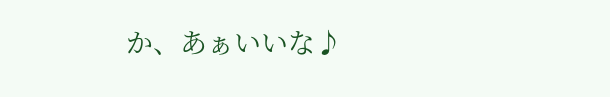か、あぁいいな♪